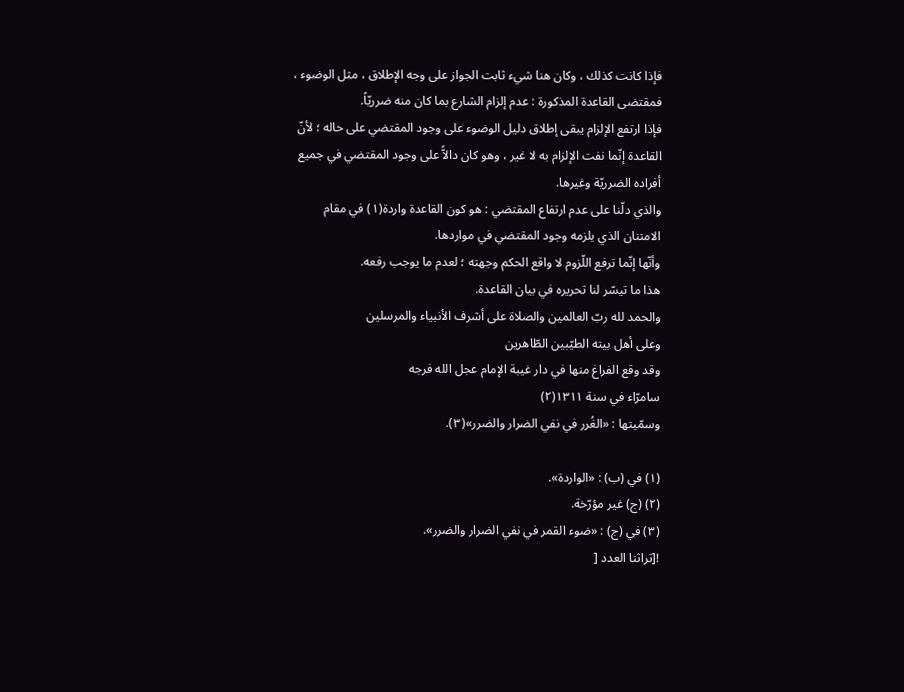فإذا كانت كذلك ، وكان هنا شيء ثابت الجواز على وجه الإطلاق ، مثل الوضوء ، فمقتضى القاعدة المذكورة : عدم إلزام الشارع بما كان منه ضرريّاً.
فإذا ارتفع الإلزام يبقى إطلاق دليل الوضوء على وجود المقتضي على حاله ؛ لأنّ القاعدة إنّما نفت الإلزام به لا غير ، وهو كان دالاًّ على وجود المقتضي في جميع أفراده الضرريّة وغيرها.
والذي دلّنا على عدم ارتفاع المقتضي : هو كون القاعدة واردة(١) في مقام الامتنان الذي يلزمه وجود المقتضي في مواردها.
وأنّها إنّما ترفع اللّزوم لا واقع الحكم وجهته ؛ لعدم ما يوجب رفعه.
هذا ما تيسّر لنا تحريره في بيان القاعدة.
والحمد لله ربّ العالمين والصلاة على أشرف الأنبياء والمرسلين
وعلى أهل بيته الطيّبين الطّاهرين
وقد وقع الفراغ منها في دار غيبة الإمام عجل الله فرجه
سامرّاء في سنة ١٣١١(٢)
وسمّيتها : «الغُرر في نفي الضرار والضرر»(٣).

(١) في (ب) : «الواردة».
(٢) (ج) غير مؤرّخة.
(٣) في (ج) : «ضوء القمر في نفي الضرار والضرر».
![تراثنا العدد [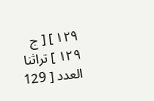١٢٩ ] [ ج ١٢٩ ] تراثنا العدد [ 129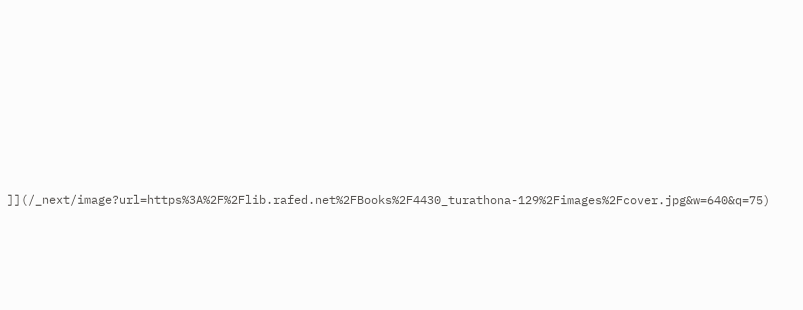]](/_next/image?url=https%3A%2F%2Flib.rafed.net%2FBooks%2F4430_turathona-129%2Fimages%2Fcover.jpg&w=640&q=75)